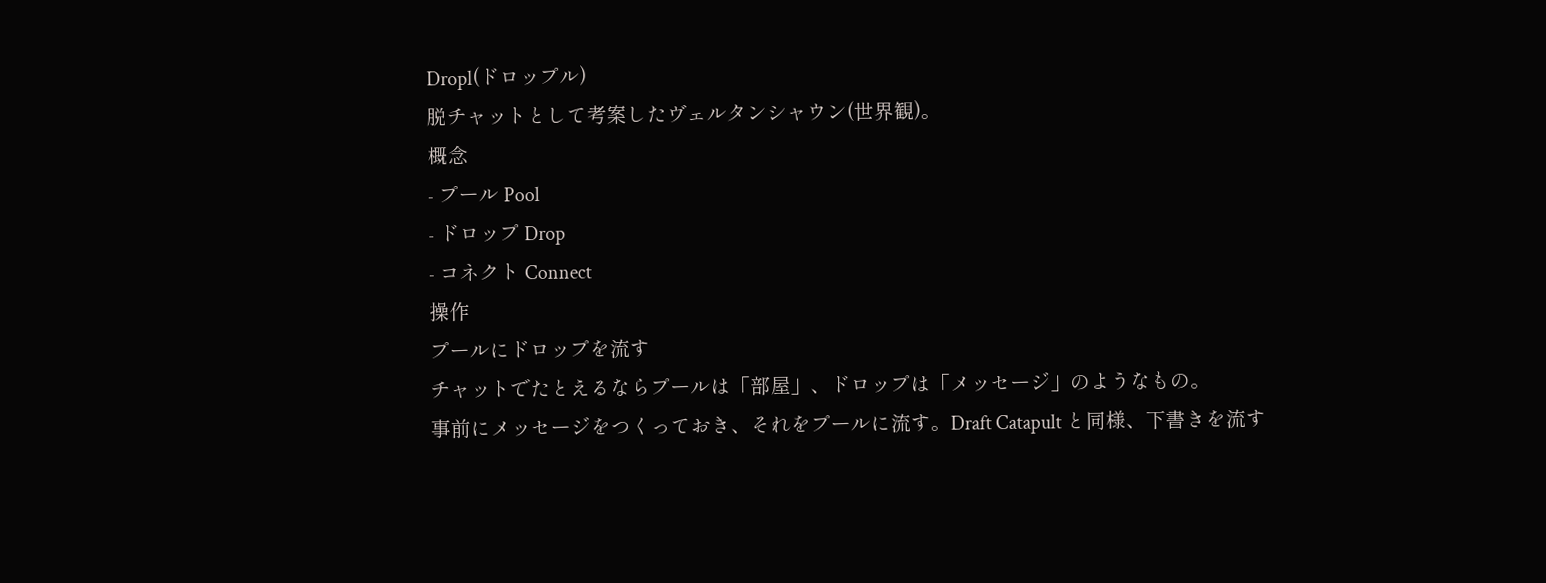Dropl(ドロップル)
脱チャットとして考案したヴェルタンシャウン(世界観)。
概念
- プール Pool
- ドロップ Drop
- コネクト Connect
操作
プールにドロップを流す
チャットでたとえるならプールは「部屋」、ドロップは「メッセージ」のようなもの。
事前にメッセージをつくっておき、それをプールに流す。Draft Catapult と同様、下書きを流す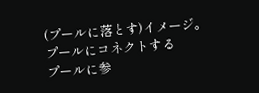(プールに落とす)イメージ。
プールにコネクトする
プールに参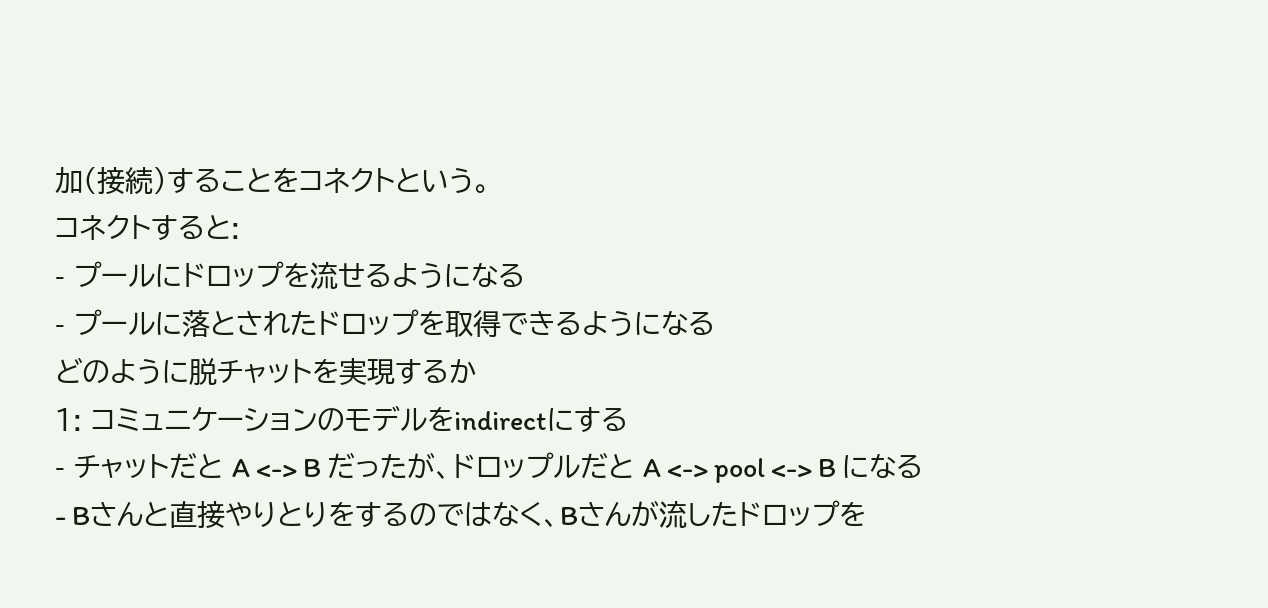加(接続)することをコネクトという。
コネクトすると:
- プールにドロップを流せるようになる
- プールに落とされたドロップを取得できるようになる
どのように脱チャットを実現するか
1: コミュニケーションのモデルをindirectにする
- チャットだと A <-> B だったが、ドロップルだと A <-> pool <-> B になる
- Bさんと直接やりとりをするのではなく、Bさんが流したドロップを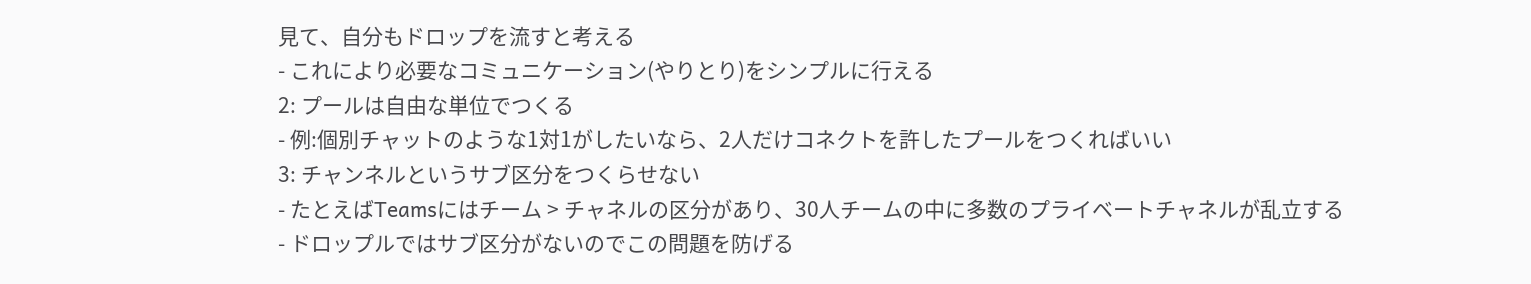見て、自分もドロップを流すと考える
- これにより必要なコミュニケーション(やりとり)をシンプルに行える
2: プールは自由な単位でつくる
- 例:個別チャットのような1対1がしたいなら、2人だけコネクトを許したプールをつくればいい
3: チャンネルというサブ区分をつくらせない
- たとえばTeamsにはチーム > チャネルの区分があり、30人チームの中に多数のプライベートチャネルが乱立する
- ドロップルではサブ区分がないのでこの問題を防げる